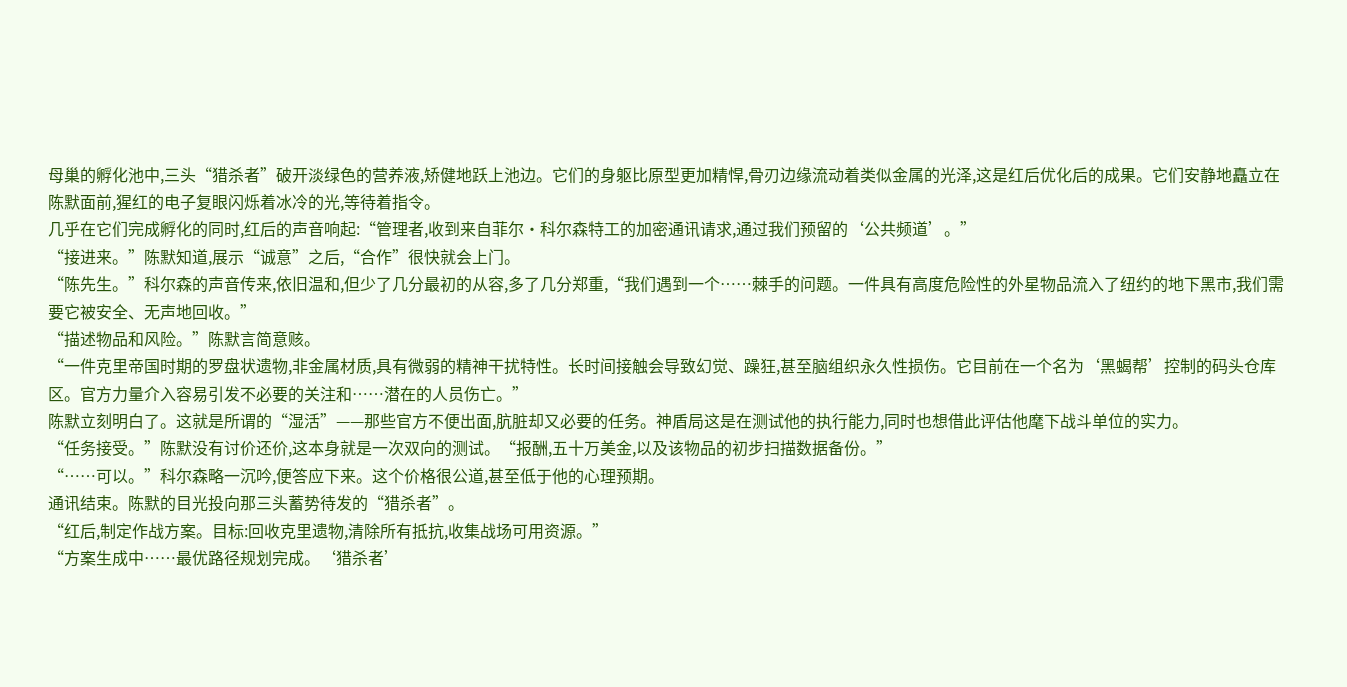母巢的孵化池中,三头“猎杀者”破开淡绿色的营养液,矫健地跃上池边。它们的身躯比原型更加精悍,骨刃边缘流动着类似金属的光泽,这是红后优化后的成果。它们安静地矗立在陈默面前,猩红的电子复眼闪烁着冰冷的光,等待着指令。
几乎在它们完成孵化的同时,红后的声音响起:“管理者,收到来自菲尔·科尔森特工的加密通讯请求,通过我们预留的‘公共频道’。”
“接进来。”陈默知道,展示“诚意”之后,“合作”很快就会上门。
“陈先生。”科尔森的声音传来,依旧温和,但少了几分最初的从容,多了几分郑重,“我们遇到一个……棘手的问题。一件具有高度危险性的外星物品流入了纽约的地下黑市,我们需要它被安全、无声地回收。”
“描述物品和风险。”陈默言简意赅。
“一件克里帝国时期的罗盘状遗物,非金属材质,具有微弱的精神干扰特性。长时间接触会导致幻觉、躁狂,甚至脑组织永久性损伤。它目前在一个名为‘黑蝎帮’控制的码头仓库区。官方力量介入容易引发不必要的关注和……潜在的人员伤亡。”
陈默立刻明白了。这就是所谓的“湿活”——那些官方不便出面,肮脏却又必要的任务。神盾局这是在测试他的执行能力,同时也想借此评估他麾下战斗单位的实力。
“任务接受。”陈默没有讨价还价,这本身就是一次双向的测试。“报酬,五十万美金,以及该物品的初步扫描数据备份。”
“……可以。”科尔森略一沉吟,便答应下来。这个价格很公道,甚至低于他的心理预期。
通讯结束。陈默的目光投向那三头蓄势待发的“猎杀者”。
“红后,制定作战方案。目标:回收克里遗物,清除所有抵抗,收集战场可用资源。”
“方案生成中……最优路径规划完成。‘猎杀者’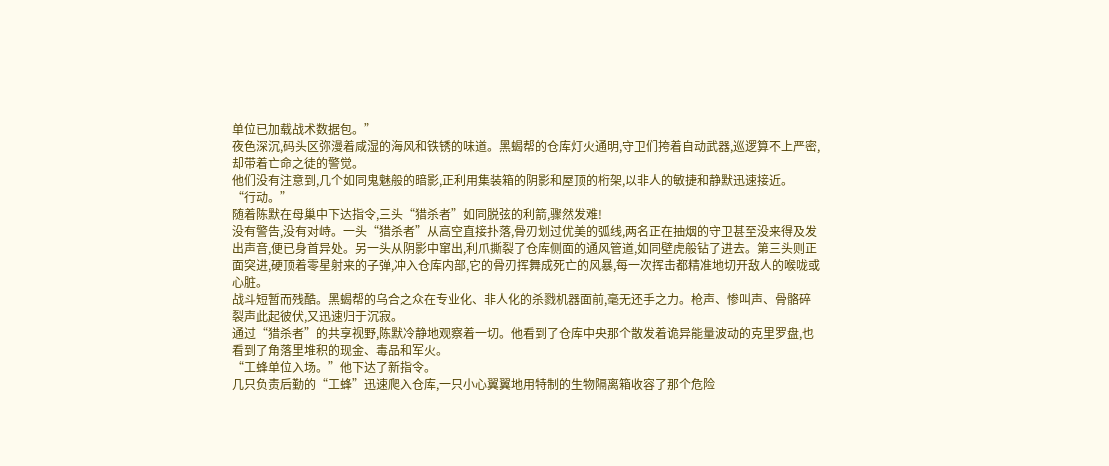单位已加载战术数据包。”
夜色深沉,码头区弥漫着咸湿的海风和铁锈的味道。黑蝎帮的仓库灯火通明,守卫们挎着自动武器,巡逻算不上严密,却带着亡命之徒的警觉。
他们没有注意到,几个如同鬼魅般的暗影,正利用集装箱的阴影和屋顶的桁架,以非人的敏捷和静默迅速接近。
“行动。”
随着陈默在母巢中下达指令,三头“猎杀者”如同脱弦的利箭,骤然发难!
没有警告,没有对峙。一头“猎杀者”从高空直接扑落,骨刃划过优美的弧线,两名正在抽烟的守卫甚至没来得及发出声音,便已身首异处。另一头从阴影中窜出,利爪撕裂了仓库侧面的通风管道,如同壁虎般钻了进去。第三头则正面突进,硬顶着零星射来的子弹,冲入仓库内部,它的骨刃挥舞成死亡的风暴,每一次挥击都精准地切开敌人的喉咙或心脏。
战斗短暂而残酷。黑蝎帮的乌合之众在专业化、非人化的杀戮机器面前,毫无还手之力。枪声、惨叫声、骨骼碎裂声此起彼伏,又迅速归于沉寂。
通过“猎杀者”的共享视野,陈默冷静地观察着一切。他看到了仓库中央那个散发着诡异能量波动的克里罗盘,也看到了角落里堆积的现金、毒品和军火。
“工蜂单位入场。”他下达了新指令。
几只负责后勤的“工蜂”迅速爬入仓库,一只小心翼翼地用特制的生物隔离箱收容了那个危险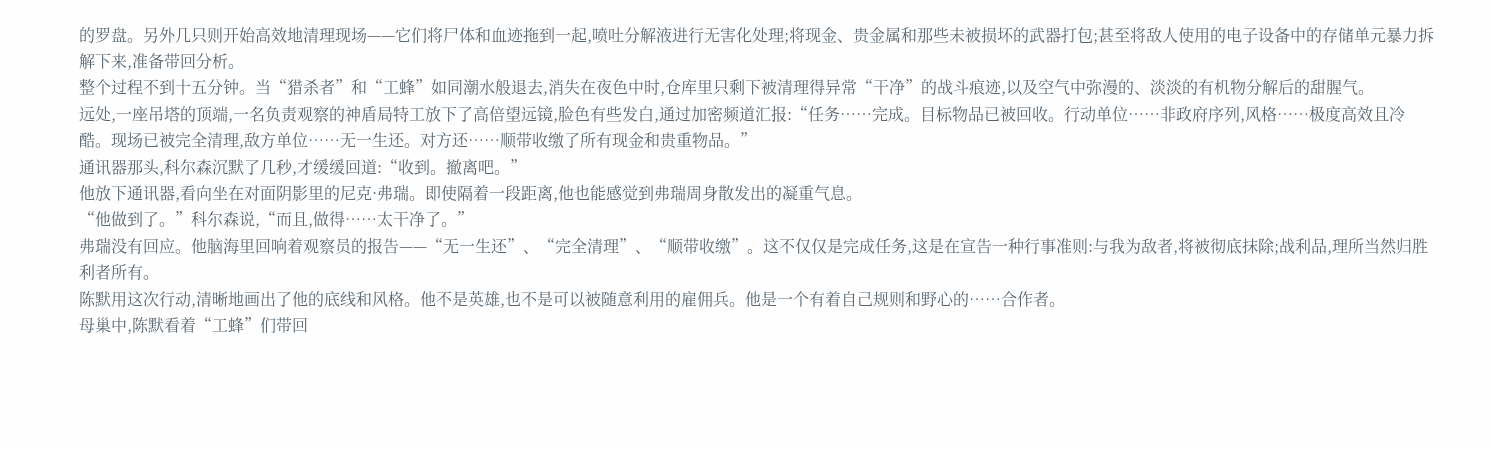的罗盘。另外几只则开始高效地清理现场——它们将尸体和血迹拖到一起,喷吐分解液进行无害化处理;将现金、贵金属和那些未被损坏的武器打包;甚至将敌人使用的电子设备中的存储单元暴力拆解下来,准备带回分析。
整个过程不到十五分钟。当“猎杀者”和“工蜂”如同潮水般退去,消失在夜色中时,仓库里只剩下被清理得异常“干净”的战斗痕迹,以及空气中弥漫的、淡淡的有机物分解后的甜腥气。
远处,一座吊塔的顶端,一名负责观察的神盾局特工放下了高倍望远镜,脸色有些发白,通过加密频道汇报:“任务……完成。目标物品已被回收。行动单位……非政府序列,风格……极度高效且冷酷。现场已被完全清理,敌方单位……无一生还。对方还……顺带收缴了所有现金和贵重物品。”
通讯器那头,科尔森沉默了几秒,才缓缓回道:“收到。撤离吧。”
他放下通讯器,看向坐在对面阴影里的尼克·弗瑞。即使隔着一段距离,他也能感觉到弗瑞周身散发出的凝重气息。
“他做到了。”科尔森说,“而且,做得……太干净了。”
弗瑞没有回应。他脑海里回响着观察员的报告——“无一生还”、“完全清理”、“顺带收缴”。这不仅仅是完成任务,这是在宣告一种行事准则:与我为敌者,将被彻底抹除;战利品,理所当然归胜利者所有。
陈默用这次行动,清晰地画出了他的底线和风格。他不是英雄,也不是可以被随意利用的雇佣兵。他是一个有着自己规则和野心的……合作者。
母巢中,陈默看着“工蜂”们带回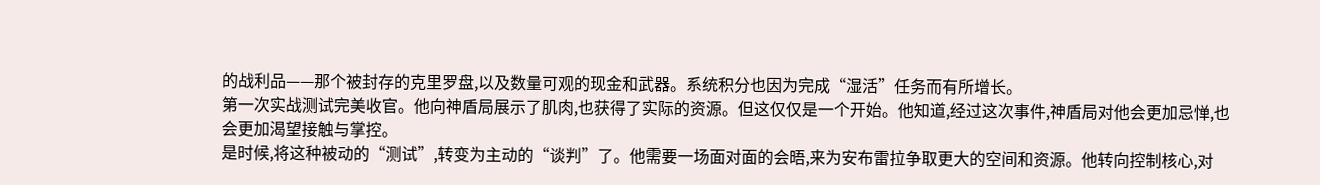的战利品——那个被封存的克里罗盘,以及数量可观的现金和武器。系统积分也因为完成“湿活”任务而有所增长。
第一次实战测试完美收官。他向神盾局展示了肌肉,也获得了实际的资源。但这仅仅是一个开始。他知道,经过这次事件,神盾局对他会更加忌惮,也会更加渴望接触与掌控。
是时候,将这种被动的“测试”,转变为主动的“谈判”了。他需要一场面对面的会晤,来为安布雷拉争取更大的空间和资源。他转向控制核心,对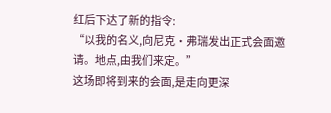红后下达了新的指令:
“以我的名义,向尼克·弗瑞发出正式会面邀请。地点,由我们来定。”
这场即将到来的会面,是走向更深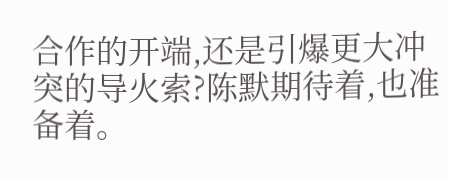合作的开端,还是引爆更大冲突的导火索?陈默期待着,也准备着。